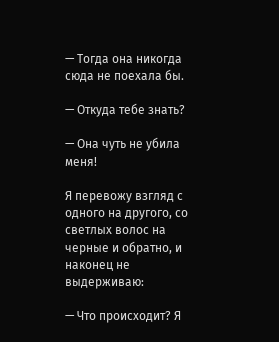— Тогда она никогда сюда не поехала бы.

— Откуда тебе знать?

— Она чуть не убила меня!

Я перевожу взгляд с одного на другого, со светлых волос на черные и обратно, и наконец не выдерживаю:

— Что происходит? Я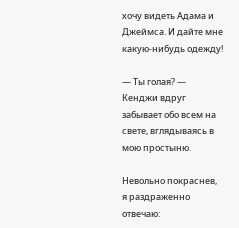хочу видеть Адама и Джеймса. И дайте мне какую-нибудь одежду!

— Ты голая? — Кенджи вдруг забывает обо всем на свете, вглядываясь в мою простыню.

Невольно покраснев, я раздраженно отвечаю: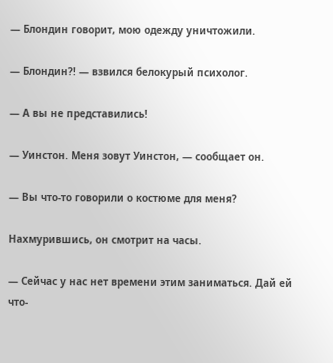— Блондин говорит, мою одежду уничтожили.

— Блондин?! — взвился белокурый психолог.

— А вы не представились!

— Уинстон. Меня зовут Уинстон, — сообщает он.

— Вы что-то говорили о костюме для меня?

Нахмурившись, он смотрит на часы.

— Сейчас у нас нет времени этим заниматься. Дай ей что-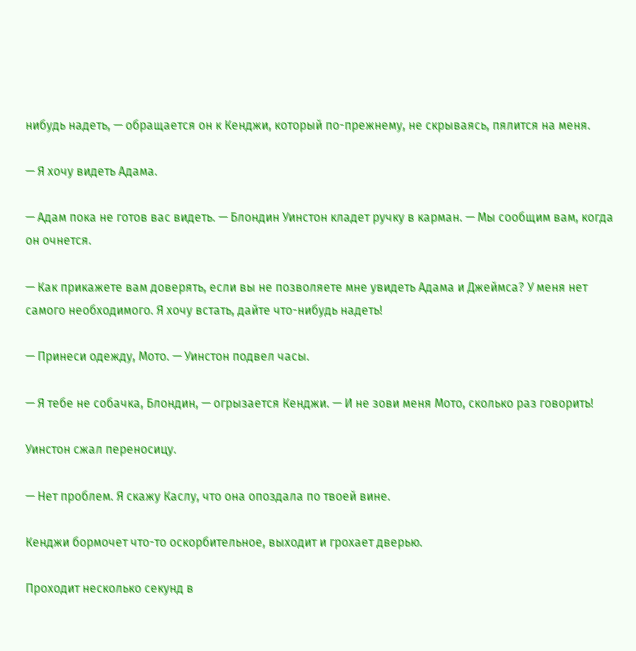нибудь надеть, — обращается он к Кенджи, который по-прежнему, не скрываясь, пялится на меня.

— Я хочу видеть Адама.

— Адам пока не готов вас видеть. — Блондин Уинстон кладет ручку в карман. — Мы сообщим вам, когда он очнется.

— Как прикажете вам доверять, если вы не позволяете мне увидеть Адама и Джеймса? У меня нет самого необходимого. Я хочу встать, дайте что-нибудь надеть!

— Принеси одежду, Мото. — Уинстон подвел часы.

— Я тебе не собачка, Блондин, — огрызается Кенджи. — И не зови меня Мото, сколько раз говорить!

Уинстон сжал переносицу.

— Нет проблем. Я скажу Каслу, что она опоздала по твоей вине.

Кенджи бормочет что-то оскорбительное, выходит и грохает дверью.

Проходит несколько секунд в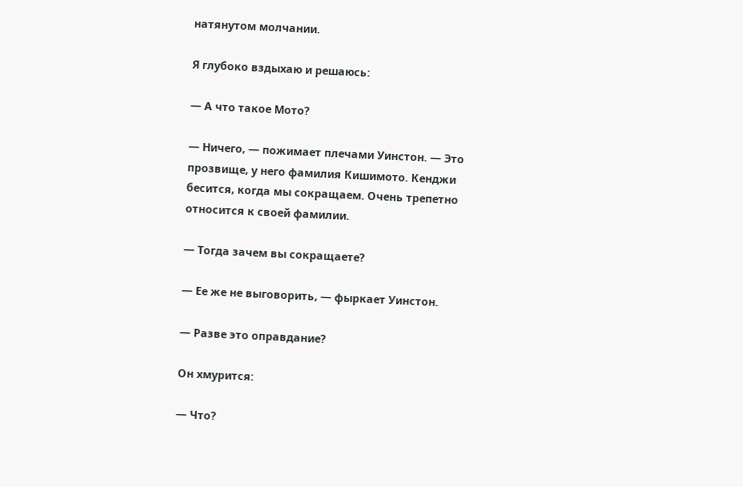натянутом молчании.

Я глубоко вздыхаю и решаюсь:

— А что такое Мото?

— Ничего, — пожимает плечами Уинстон. — Это прозвище, у него фамилия Кишимото. Кенджи бесится, когда мы сокращаем. Очень трепетно относится к своей фамилии.

— Тогда зачем вы сокращаете?

— Ее же не выговорить, — фыркает Уинстон.

— Разве это оправдание?

Он хмурится:

— Что?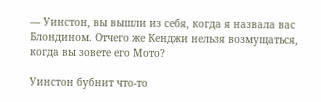— Уинстон, вы вышли из себя, когда я назвала вас Блондином. Отчего же Кенджи нельзя возмущаться, когда вы зовете его Мото?

Уинстон бубнит что-то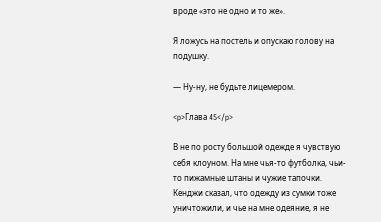вроде «это не одно и то же».

Я ложусь на постель и опускаю голову на подушку.

— Ну-ну, не будьте лицемером.

<p>Глава 45</p>

В не по росту большой одежде я чувствую себя клоуном. На мне чья-то футболка, чьи-то пижамные штаны и чужие тапочки. Кенджи сказал, что одежду из сумки тоже уничтожили, и чье на мне одеяние, я не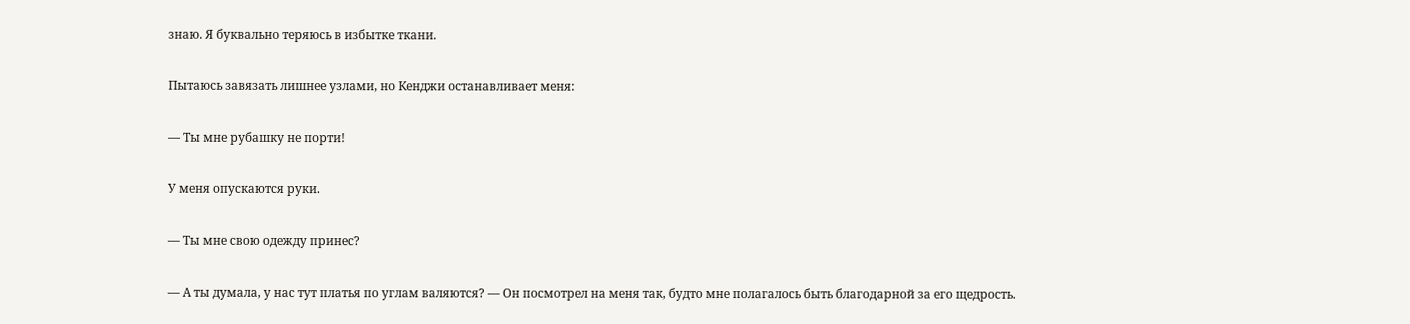знаю. Я буквально теряюсь в избытке ткани.

Пытаюсь завязать лишнее узлами, но Кенджи останавливает меня:

— Ты мне рубашку не порти!

У меня опускаются руки.

— Ты мне свою одежду принес?

— А ты думала, у нас тут платья по углам валяются? — Он посмотрел на меня так, будто мне полагалось быть благодарной за его щедрость.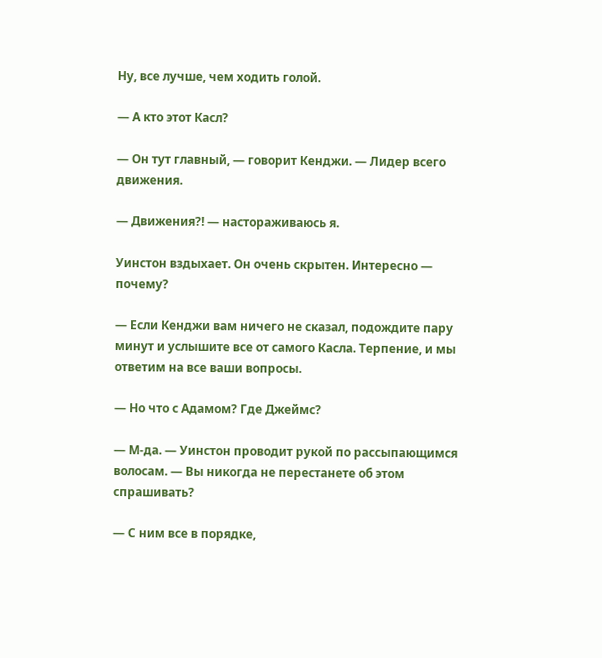Ну, все лучше, чем ходить голой.

— А кто этот Касл?

— Он тут главный, — говорит Кенджи. — Лидер всего движения.

— Движения?! — настораживаюсь я.

Уинстон вздыхает. Он очень скрытен. Интересно — почему?

— Если Кенджи вам ничего не сказал, подождите пару минут и услышите все от самого Касла. Терпение, и мы ответим на все ваши вопросы.

— Но что с Адамом? Где Джеймс?

— М-да. — Уинстон проводит рукой по рассыпающимся волосам. — Вы никогда не перестанете об этом спрашивать?

— С ним все в порядке,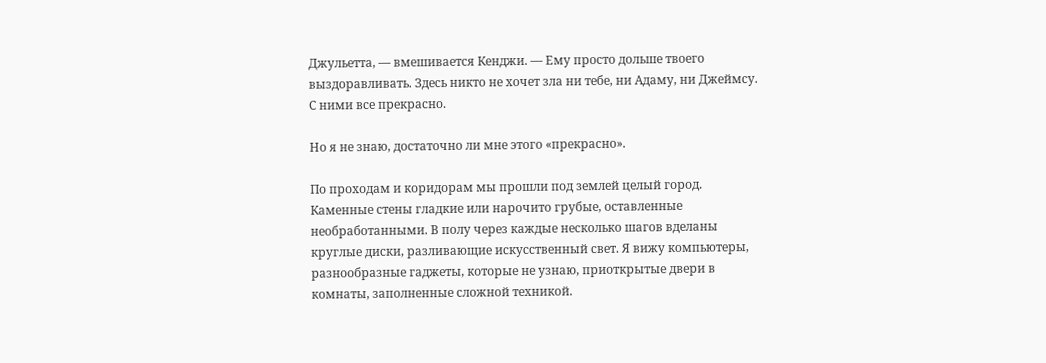Джульетта, — вмешивается Кенджи. — Ему просто дольше твоего выздоравливать. Здесь никто не хочет зла ни тебе, ни Адаму, ни Джеймсу. С ними все прекрасно.

Но я не знаю, достаточно ли мне этого «прекрасно».

По проходам и коридорам мы прошли под землей целый город. Каменные стены гладкие или нарочито грубые, оставленные необработанными. В полу через каждые несколько шагов вделаны круглые диски, разливающие искусственный свет. Я вижу компьютеры, разнообразные гаджеты, которые не узнаю, приоткрытые двери в комнаты, заполненные сложной техникой.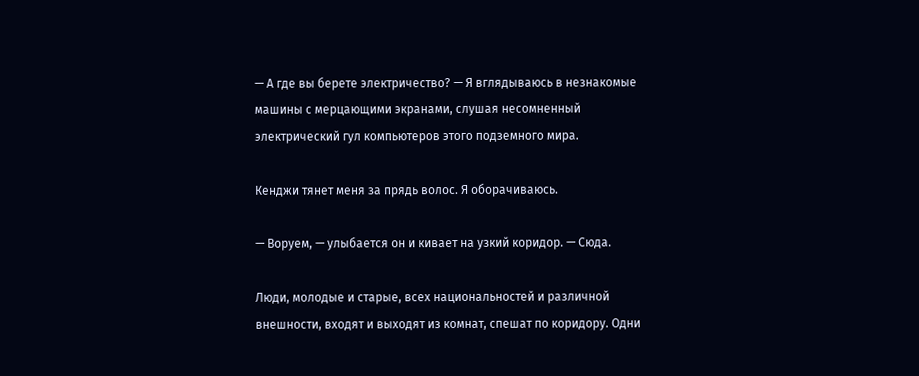— А где вы берете электричество? — Я вглядываюсь в незнакомые машины с мерцающими экранами, слушая несомненный электрический гул компьютеров этого подземного мира.

Кенджи тянет меня за прядь волос. Я оборачиваюсь.

— Воруем, — улыбается он и кивает на узкий коридор. — Сюда.

Люди, молодые и старые, всех национальностей и различной внешности, входят и выходят из комнат, спешат по коридору. Одни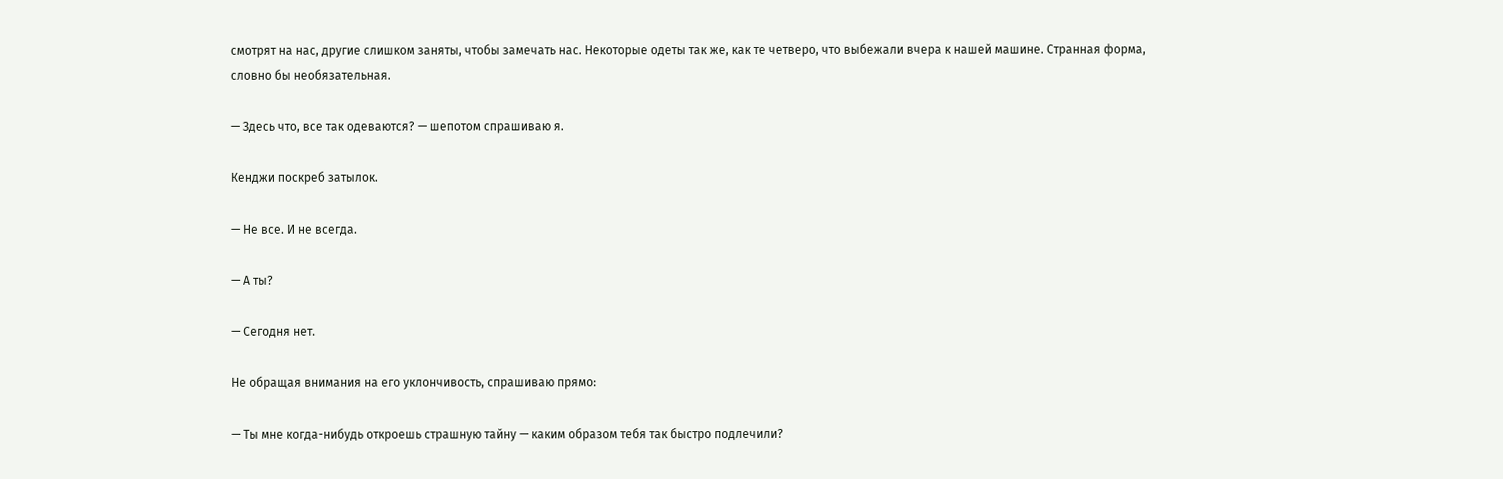смотрят на нас, другие слишком заняты, чтобы замечать нас. Некоторые одеты так же, как те четверо, что выбежали вчера к нашей машине. Странная форма, словно бы необязательная.

— Здесь что, все так одеваются? — шепотом спрашиваю я.

Кенджи поскреб затылок.

— Не все. И не всегда.

— А ты?

— Сегодня нет.

Не обращая внимания на его уклончивость, спрашиваю прямо:

— Ты мне когда-нибудь откроешь страшную тайну — каким образом тебя так быстро подлечили?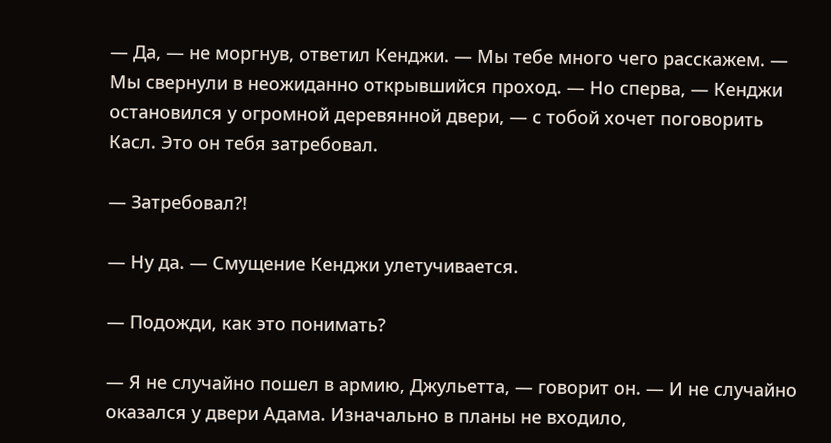— Да, — не моргнув, ответил Кенджи. — Мы тебе много чего расскажем. — Мы свернули в неожиданно открывшийся проход. — Но сперва, — Кенджи остановился у огромной деревянной двери, — с тобой хочет поговорить Касл. Это он тебя затребовал.

— Затребовал?!

— Ну да. — Смущение Кенджи улетучивается.

— Подожди, как это понимать?

— Я не случайно пошел в армию, Джульетта, — говорит он. — И не случайно оказался у двери Адама. Изначально в планы не входило,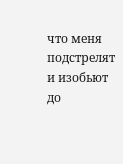что меня подстрелят и изобьют до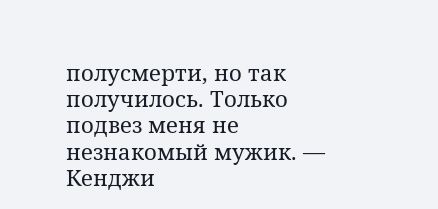полусмерти, но так получилось. Только подвез меня не незнакомый мужик. — Кенджи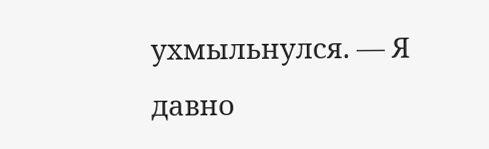ухмыльнулся. — Я давно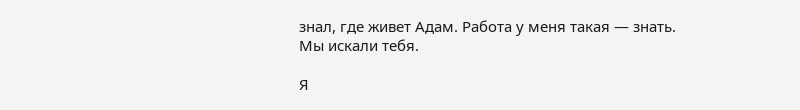знал, где живет Адам. Работа у меня такая — знать. Мы искали тебя.

Я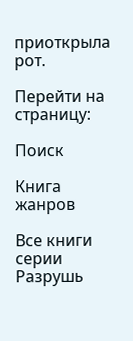приоткрыла рот.

Перейти на страницу:

Поиск

Книга жанров

Все книги серии Разрушь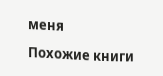меня

Похожие книги